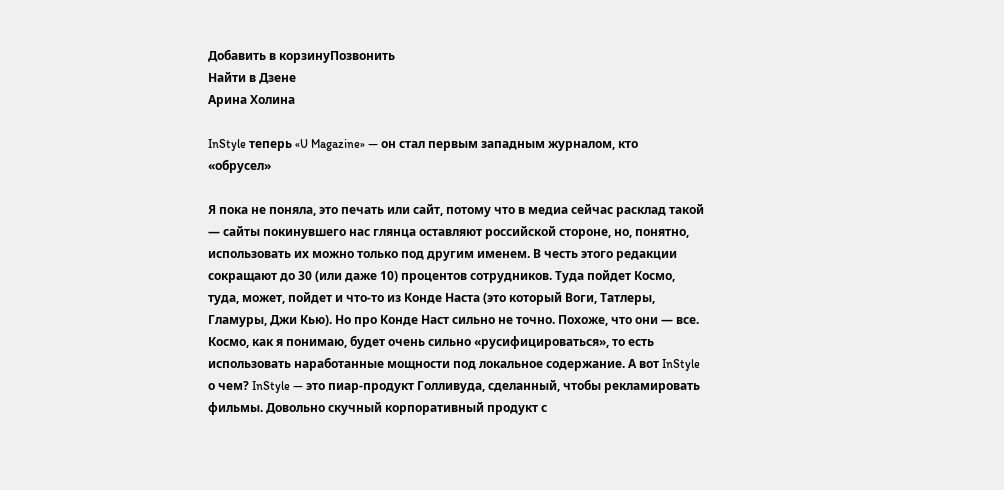Добавить в корзинуПозвонить
Найти в Дзене
Арина Холина

InStyle теперь «U Magazine» — он стал первым западным журналом, кто «обрусел»

Я пока не поняла, это печать или сайт, потому что в медиа сейчас расклад такой — сайты покинувшего нас глянца оставляют российской стороне, но, понятно, использовать их можно только под другим именем. В честь этого редакции сокращают до 30 (или даже 10) процентов сотрудников. Туда пойдет Космо, туда, может, пойдет и что-то из Конде Наста (это который Воги, Татлеры, Гламуры, Джи Кью). Но про Конде Наст сильно не точно. Похоже, что они — все. Космо, как я понимаю, будет очень сильно «русифицироваться», то есть использовать наработанные мощности под локальное содержание. А вот InStyle о чем? InStyle — это пиар-продукт Голливуда, сделанный, чтобы рекламировать фильмы. Довольно скучный корпоративный продукт с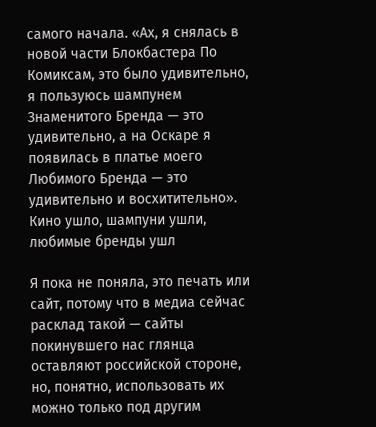самого начала. «Ах, я снялась в новой части Блокбастера По Комиксам, это было удивительно, я пользуюсь шампунем Знаменитого Бренда — это удивительно, а на Оскаре я появилась в платье моего Любимого Бренда — это удивительно и восхитительно». Кино ушло, шампуни ушли, любимые бренды ушл

Я пока не поняла, это печать или сайт, потому что в медиа сейчас расклад такой — сайты покинувшего нас глянца оставляют российской стороне, но, понятно, использовать их можно только под другим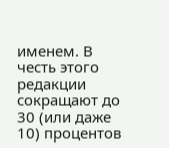именем. В честь этого редакции сокращают до 30 (или даже 10) процентов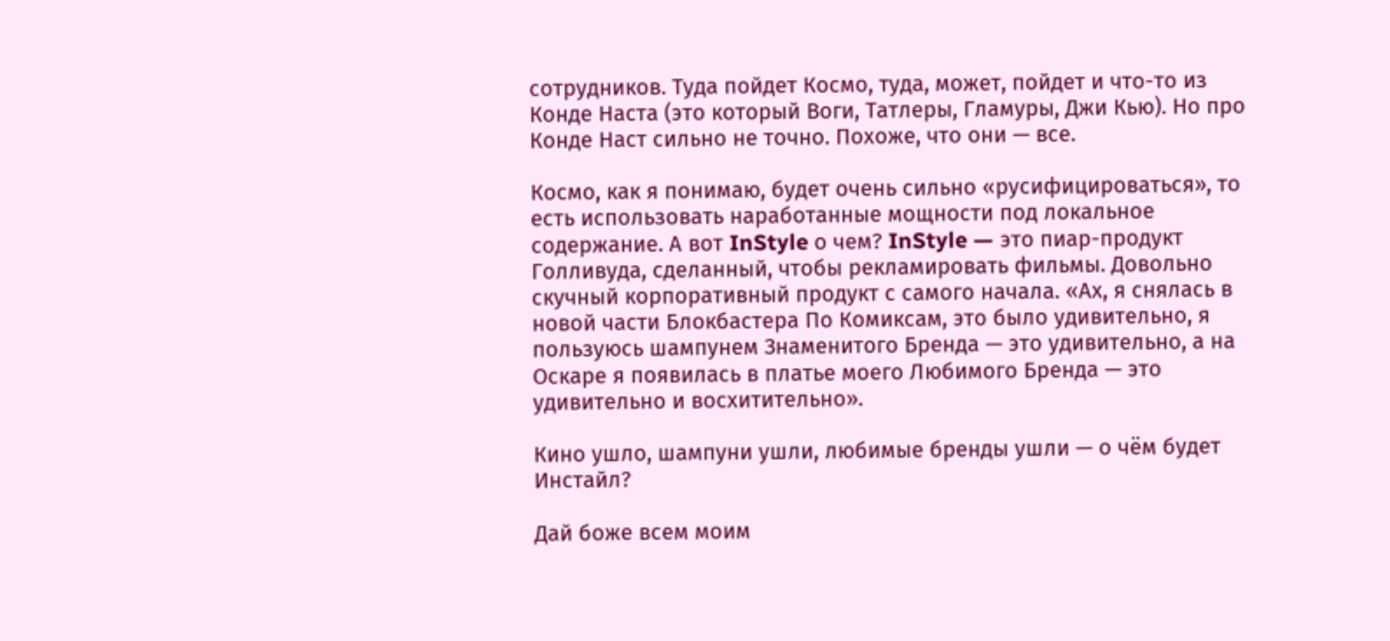сотрудников. Туда пойдет Космо, туда, может, пойдет и что-то из Конде Наста (это который Воги, Татлеры, Гламуры, Джи Кью). Но про Конде Наст сильно не точно. Похоже, что они — все.

Космо, как я понимаю, будет очень сильно «русифицироваться», то есть использовать наработанные мощности под локальное содержание. А вот InStyle о чем? InStyle — это пиар-продукт Голливуда, сделанный, чтобы рекламировать фильмы. Довольно скучный корпоративный продукт с самого начала. «Ах, я снялась в новой части Блокбастера По Комиксам, это было удивительно, я пользуюсь шампунем Знаменитого Бренда — это удивительно, а на Оскаре я появилась в платье моего Любимого Бренда — это удивительно и восхитительно».

Кино ушло, шампуни ушли, любимые бренды ушли — о чём будет Инстайл?

Дай боже всем моим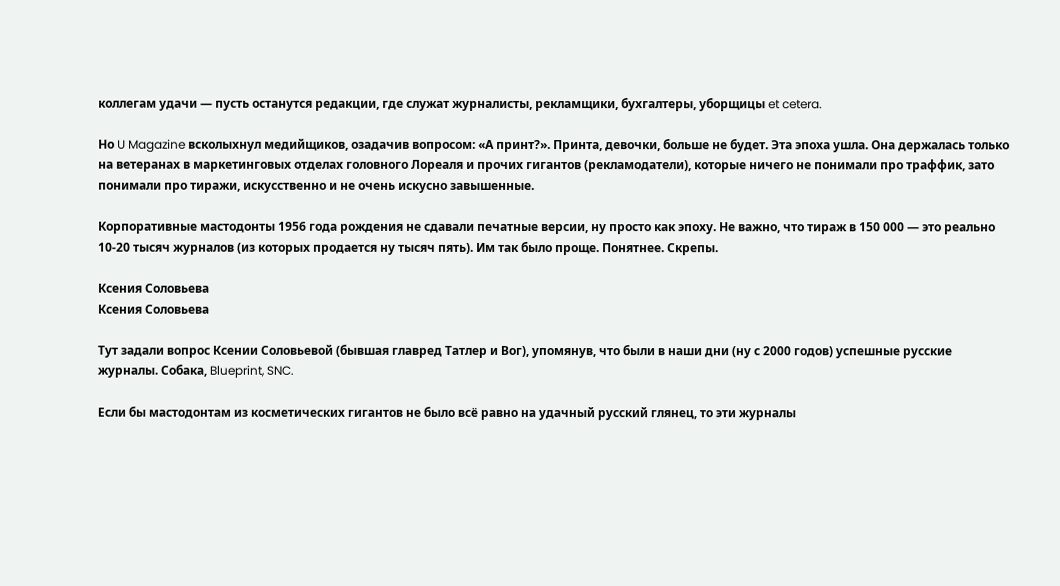коллегам удачи — пусть останутся редакции, где служат журналисты, рекламщики, бухгалтеры, уборщицы et cetera.

Но U Magazine всколыхнул медийщиков, озадачив вопросом: «А принт?». Принта, девочки, больше не будет. Эта эпоха ушла. Она держалась только на ветеранах в маркетинговых отделах головного Лореаля и прочих гигантов (рекламодатели), которые ничего не понимали про траффик, зато понимали про тиражи, искусственно и не очень искусно завышенные.

Корпоративные мастодонты 1956 года рождения не сдавали печатные версии, ну просто как эпоху. Не важно, что тираж в 150 000 — это реально 10-20 тысяч журналов (из которых продается ну тысяч пять). Им так было проще. Понятнее. Скрепы.

Ксения Соловьева
Ксения Соловьева

Тут задали вопрос Ксении Соловьевой (бывшая главред Татлер и Вог), упомянув, что были в наши дни (ну с 2000 годов) успешные русские журналы. Собака, Blueprint, SNC.

Если бы мастодонтам из косметических гигантов не было всё равно на удачный русский глянец, то эти журналы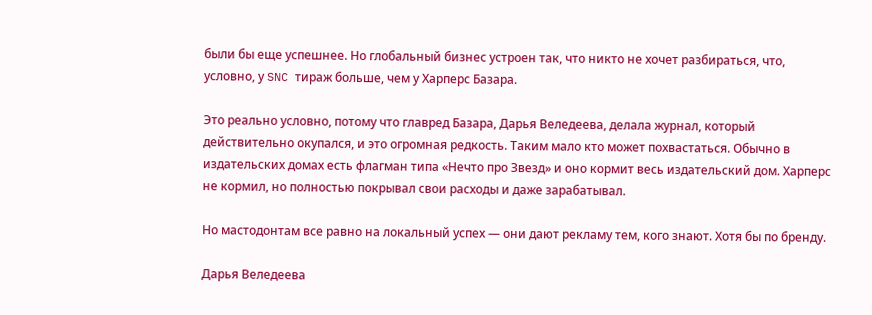были бы еще успешнее. Но глобальный бизнес устроен так, что никто не хочет разбираться, что, условно, у SNC тираж больше, чем у Харперс Базара.

Это реально условно, потому что главред Базара, Дарья Веледеева, делала журнал, который действительно окупался, и это огромная редкость. Таким мало кто может похвастаться. Обычно в издательских домах есть флагман типа «Нечто про Звезд» и оно кормит весь издательский дом. Харперс не кормил, но полностью покрывал свои расходы и даже зарабатывал.

Но мастодонтам все равно на локальный успех — они дают рекламу тем, кого знают. Хотя бы по бренду.

Дарья Веледеева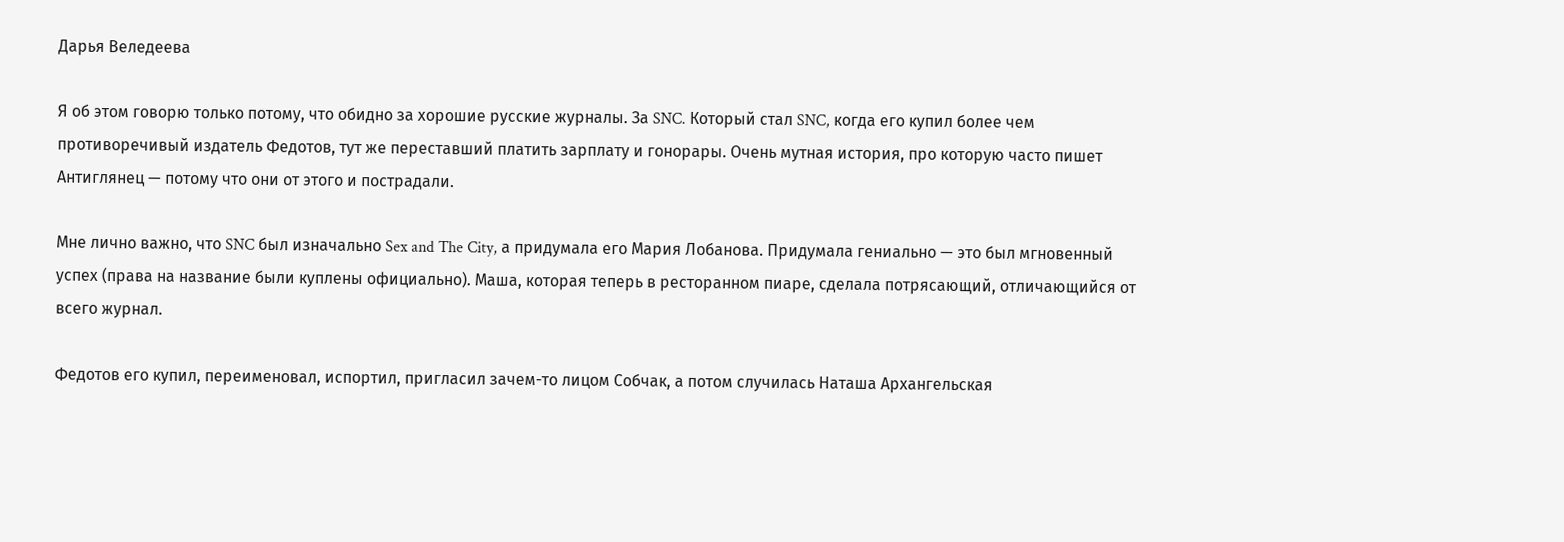Дарья Веледеева

Я об этом говорю только потому, что обидно за хорошие русские журналы. За SNC. Который стал SNC, когда его купил более чем противоречивый издатель Федотов, тут же переставший платить зарплату и гонорары. Очень мутная история, про которую часто пишет Антиглянец — потому что они от этого и пострадали.

Мне лично важно, что SNC был изначально Sex and The City, а придумала его Мария Лобанова. Придумала гениально — это был мгновенный успех (права на название были куплены официально). Маша, которая теперь в ресторанном пиаре, сделала потрясающий, отличающийся от всего журнал.

Федотов его купил, переименовал, испортил, пригласил зачем-то лицом Собчак, а потом случилась Наташа Архангельская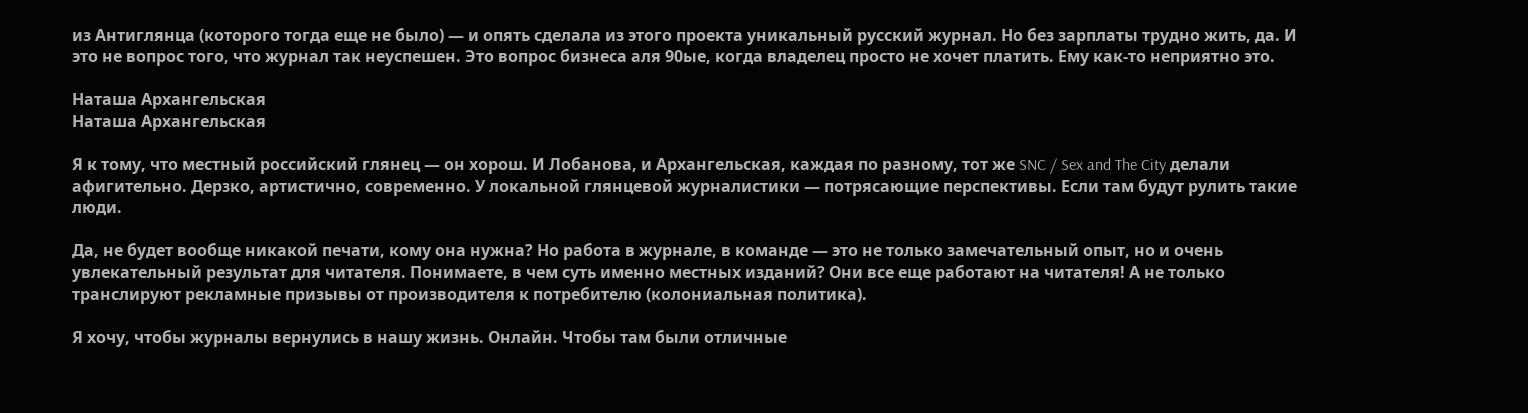из Антиглянца (которого тогда еще не было) — и опять сделала из этого проекта уникальный русский журнал. Но без зарплаты трудно жить, да. И это не вопрос того, что журнал так неуспешен. Это вопрос бизнеса аля 90ые, когда владелец просто не хочет платить. Ему как-то неприятно это.

Наташа Архангельская
Наташа Архангельская

Я к тому, что местный российский глянец — он хорош. И Лобанова, и Архангельская, каждая по разному, тот же SNC / Sex and The City делали афигительно. Дерзко, артистично, современно. У локальной глянцевой журналистики — потрясающие перспективы. Если там будут рулить такие люди.

Да, не будет вообще никакой печати, кому она нужна? Но работа в журнале, в команде — это не только замечательный опыт, но и очень увлекательный результат для читателя. Понимаете, в чем суть именно местных изданий? Они все еще работают на читателя! А не только транслируют рекламные призывы от производителя к потребителю (колониальная политика).

Я хочу, чтобы журналы вернулись в нашу жизнь. Онлайн. Чтобы там были отличные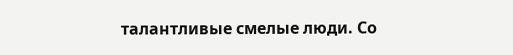талантливые смелые люди. Со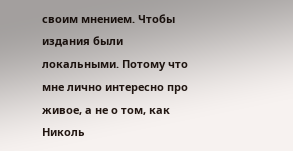своим мнением. Чтобы издания были локальными. Потому что мне лично интересно про живое, а не о том, как Николь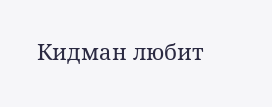Кидман любит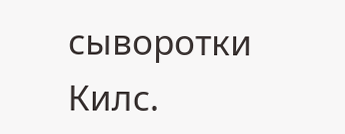сыворотки Килс.